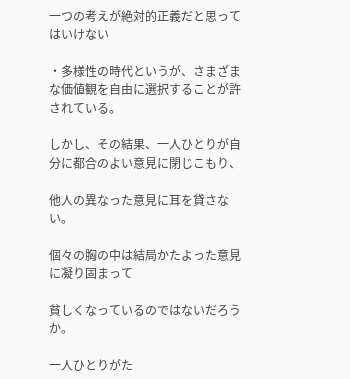一つの考えが絶対的正義だと思ってはいけない

・多様性の時代というが、さまざまな価値観を自由に選択することが許されている。

しかし、その結果、一人ひとりが自分に都合のよい意見に閉じこもり、

他人の異なった意見に耳を貸さない。

個々の胸の中は結局かたよった意見に凝り固まって

貧しくなっているのではないだろうか。

一人ひとりがた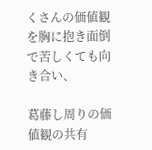くさんの価値観を胸に抱き面倒で苦しくても向き合い、

葛藤し周りの価値観の共有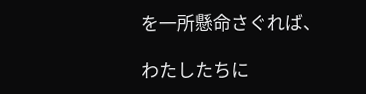を一所懸命さぐれば、

わたしたちに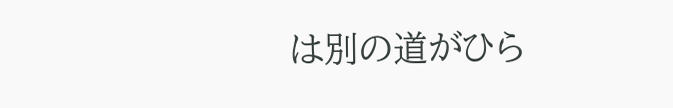は別の道がひら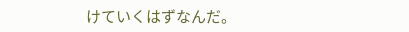けていくはずなんだ。